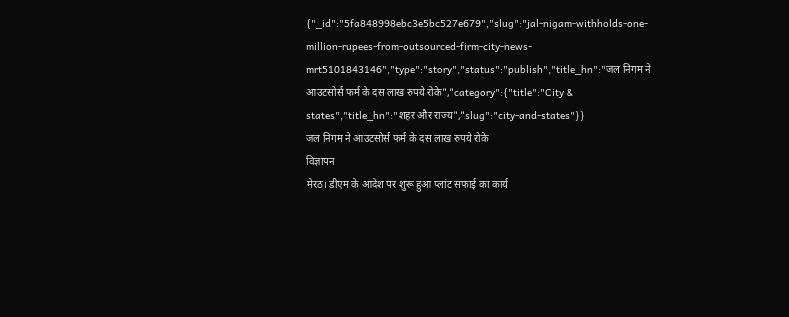{"_id":"5fa848998ebc3e5bc527e679","slug":"jal-nigam-withholds-one-million-rupees-from-outsourced-firm-city-news-mrt5101843146","type":"story","status":"publish","title_hn":"जल निगम ने आउटसोर्स फर्म के दस लाख रुपये रोके","category":{"title":"City & states","title_hn":"शहर और राज्य","slug":"city-and-states"}}
जल निगम ने आउटसोर्स फर्म के दस लाख रुपये रोके
विज्ञापन
मेरठ। डीएम के आदेश पर शुरू हुआ प्लांट सफाई का कार्य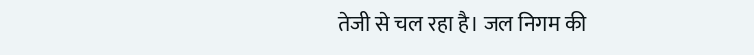तेजी से चल रहा है। जल निगम की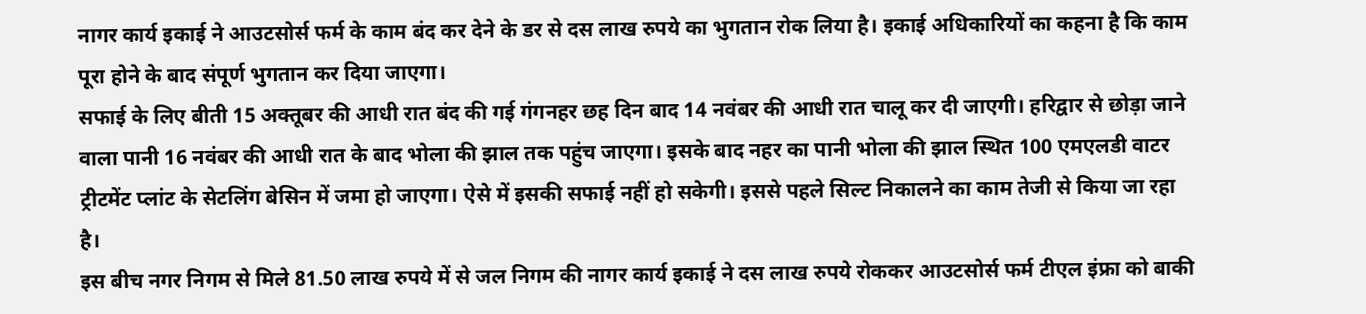नागर कार्य इकाई ने आउटसोर्स फर्म के काम बंद कर देने के डर से दस लाख रुपये का भुगतान रोक लिया है। इकाई अधिकारियों का कहना है कि काम पूरा होने के बाद संपूर्ण भुगतान कर दिया जाएगा।
सफाई के लिए बीती 15 अक्तूबर की आधी रात बंद की गई गंगनहर छह दिन बाद 14 नवंबर की आधी रात चालू कर दी जाएगी। हरिद्वार से छोड़ा जाने वाला पानी 16 नवंबर की आधी रात के बाद भोला की झाल तक पहुंच जाएगा। इसके बाद नहर का पानी भोला की झाल स्थित 100 एमएलडी वाटर ट्रीटमेंट प्लांट के सेटलिंग बेसिन में जमा हो जाएगा। ऐसे में इसकी सफाई नहीं हो सकेगी। इससे पहले सिल्ट निकालने का काम तेजी से किया जा रहा है।
इस बीच नगर निगम से मिले 81.50 लाख रुपये में से जल निगम की नागर कार्य इकाई ने दस लाख रुपये रोककर आउटसोर्स फर्म टीएल इंफ्रा को बाकी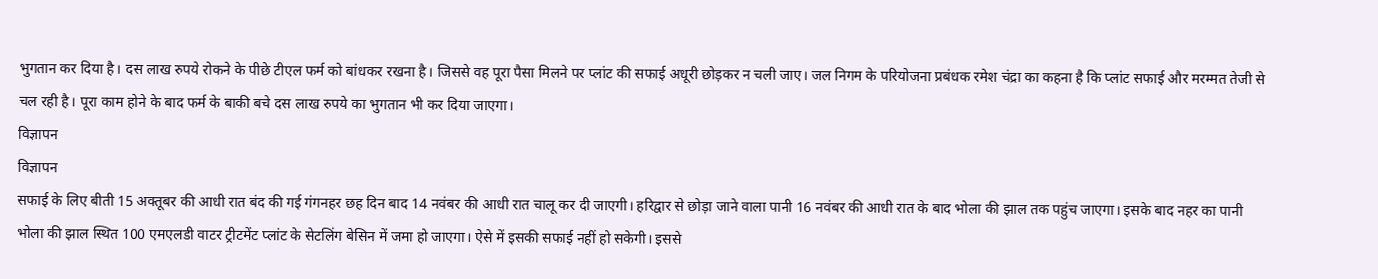भुगतान कर दिया है। दस लाख रुपये रोकने के पीछे टीएल फर्म को बांधकर रखना है। जिससे वह पूरा पैसा मिलने पर प्लांट की सफाई अधूरी छोड़कर न चली जाए। जल निगम के परियोजना प्रबंधक रमेश चंद्रा का कहना है कि प्लांट सफाई और मरम्मत तेजी से चल रही है। पूरा काम होने के बाद फर्म के बाकी बचे दस लाख रुपये का भुगतान भी कर दिया जाएगा।
विज्ञापन
विज्ञापन
सफाई के लिए बीती 15 अक्तूबर की आधी रात बंद की गई गंगनहर छह दिन बाद 14 नवंबर की आधी रात चालू कर दी जाएगी। हरिद्वार से छोड़ा जाने वाला पानी 16 नवंबर की आधी रात के बाद भोला की झाल तक पहुंच जाएगा। इसके बाद नहर का पानी भोला की झाल स्थित 100 एमएलडी वाटर ट्रीटमेंट प्लांट के सेटलिंग बेसिन में जमा हो जाएगा। ऐसे में इसकी सफाई नहीं हो सकेगी। इससे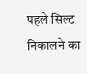पहले सिल्ट निकालने का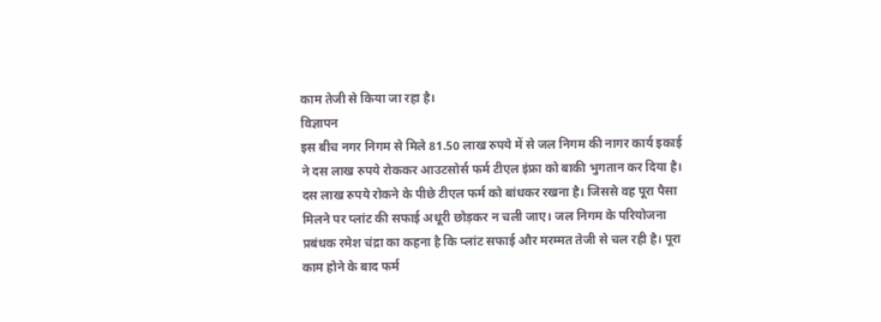काम तेजी से किया जा रहा है।
विज्ञापन
इस बीच नगर निगम से मिले 81.50 लाख रुपये में से जल निगम की नागर कार्य इकाई ने दस लाख रुपये रोककर आउटसोर्स फर्म टीएल इंफ्रा को बाकी भुगतान कर दिया है। दस लाख रुपये रोकने के पीछे टीएल फर्म को बांधकर रखना है। जिससे वह पूरा पैसा मिलने पर प्लांट की सफाई अधूरी छोड़कर न चली जाए। जल निगम के परियोजना प्रबंधक रमेश चंद्रा का कहना है कि प्लांट सफाई और मरम्मत तेजी से चल रही है। पूरा काम होने के बाद फर्म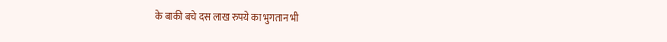के बाकी बचे दस लाख रुपये का भुगतान भी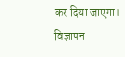कर दिया जाएगा।
विज्ञापन